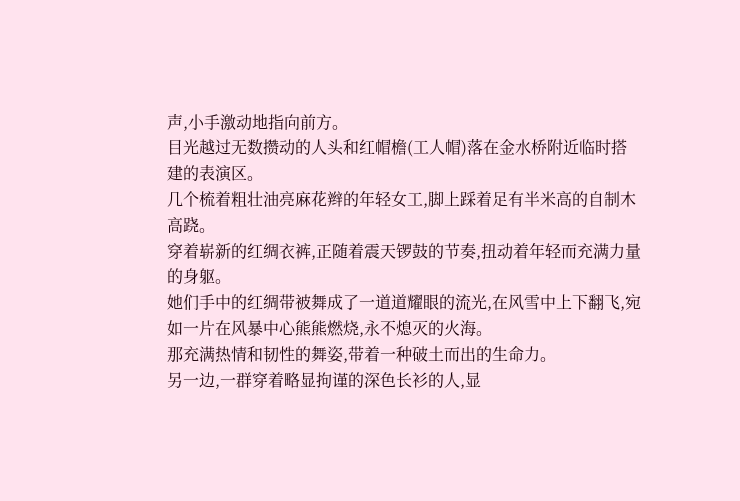声,小手激动地指向前方。
目光越过无数攒动的人头和红帽檐(工人帽)落在金水桥附近临时搭建的表演区。
几个梳着粗壮油亮麻花辫的年轻女工,脚上踩着足有半米高的自制木高跷。
穿着崭新的红绸衣裤,正随着震天锣鼓的节奏,扭动着年轻而充满力量的身躯。
她们手中的红绸带被舞成了一道道耀眼的流光,在风雪中上下翻飞,宛如一片在风暴中心熊熊燃烧,永不熄灭的火海。
那充满热情和韧性的舞姿,带着一种破土而出的生命力。
另一边,一群穿着略显拘谨的深色长衫的人,显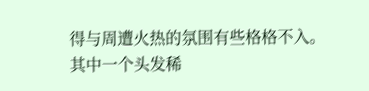得与周遭火热的氛围有些格格不入。
其中一个头发稀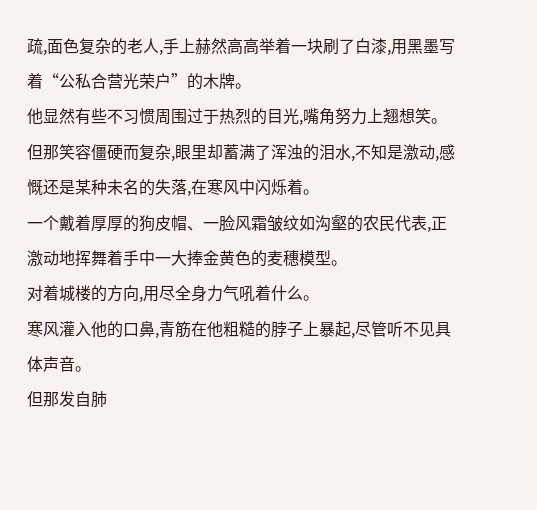疏,面色复杂的老人,手上赫然高高举着一块刷了白漆,用黑墨写着“公私合营光荣户”的木牌。
他显然有些不习惯周围过于热烈的目光,嘴角努力上翘想笑。
但那笑容僵硬而复杂,眼里却蓄满了浑浊的泪水,不知是激动,感慨还是某种未名的失落,在寒风中闪烁着。
一个戴着厚厚的狗皮帽、一脸风霜皱纹如沟壑的农民代表,正激动地挥舞着手中一大捧金黄色的麦穗模型。
对着城楼的方向,用尽全身力气吼着什么。
寒风灌入他的口鼻,青筋在他粗糙的脖子上暴起,尽管听不见具体声音。
但那发自肺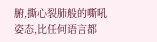腑,撕心裂肺般的嘶吼姿态,比任何语言都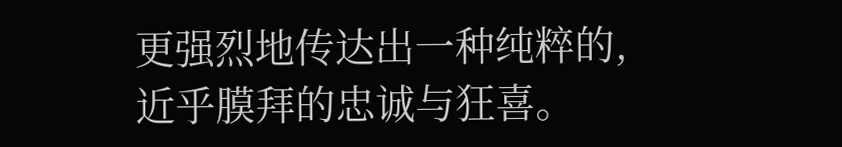更强烈地传达出一种纯粹的,近乎膜拜的忠诚与狂喜。